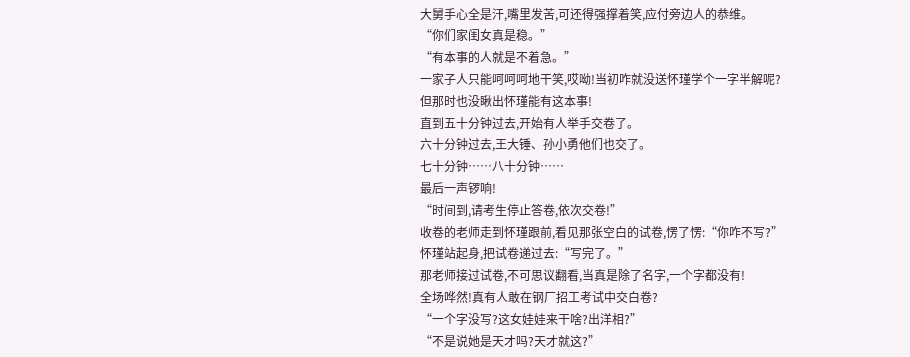大舅手心全是汗,嘴里发苦,可还得强撑着笑,应付旁边人的恭维。
“你们家闺女真是稳。”
“有本事的人就是不着急。”
一家子人只能呵呵呵地干笑,哎呦!当初咋就没送怀瑾学个一字半解呢?
但那时也没瞅出怀瑾能有这本事!
直到五十分钟过去,开始有人举手交卷了。
六十分钟过去,王大锤、孙小勇他们也交了。
七十分钟……八十分钟……
最后一声锣响!
“时间到,请考生停止答卷,依次交卷!”
收卷的老师走到怀瑾跟前,看见那张空白的试卷,愣了愣:“你咋不写?”
怀瑾站起身,把试卷递过去:“写完了。”
那老师接过试卷,不可思议翻看,当真是除了名字,一个字都没有!
全场哗然!真有人敢在钢厂招工考试中交白卷?
“一个字没写?这女娃娃来干啥?出洋相?”
“不是说她是天才吗?天才就这?”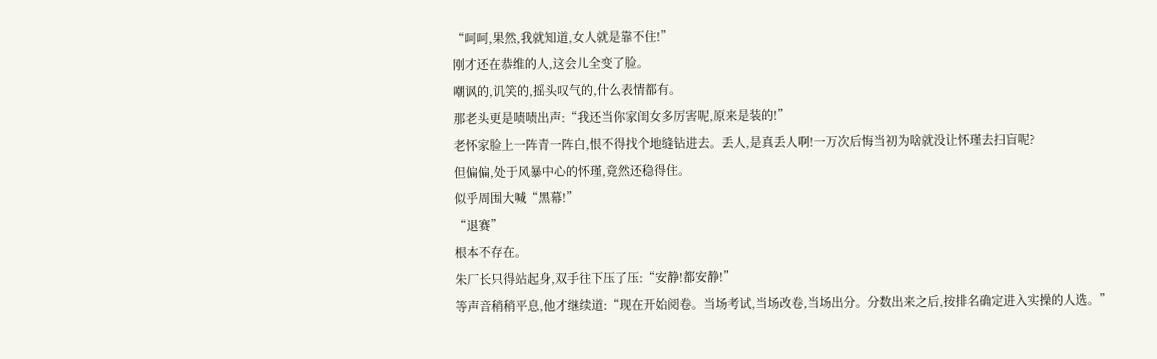“呵呵,果然,我就知道,女人就是靠不住!”
刚才还在恭维的人,这会儿全变了脸。
嘲讽的,讥笑的,摇头叹气的,什么表情都有。
那老头更是啧啧出声:“我还当你家闺女多厉害呢,原来是装的!”
老怀家脸上一阵青一阵白,恨不得找个地缝钻进去。丢人,是真丢人啊!一万次后悔当初为啥就没让怀瑾去扫盲呢?
但偏偏,处于风暴中心的怀瑾,竟然还稳得住。
似乎周围大喊“黑幕!”
“退赛”
根本不存在。
朱厂长只得站起身,双手往下压了压:“安静!都安静!”
等声音稍稍平息,他才继续道:“现在开始阅卷。当场考试,当场改卷,当场出分。分数出来之后,按排名确定进入实操的人选。”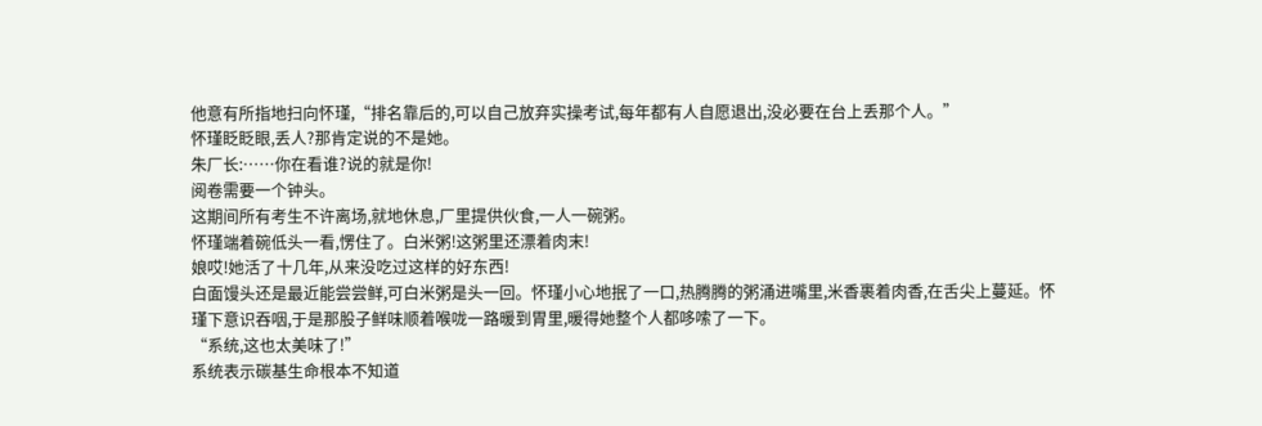他意有所指地扫向怀瑾,“排名靠后的,可以自己放弃实操考试,每年都有人自愿退出,没必要在台上丢那个人。”
怀瑾眨眨眼,丢人?那肯定说的不是她。
朱厂长:……你在看谁?说的就是你!
阅卷需要一个钟头。
这期间所有考生不许离场,就地休息,厂里提供伙食,一人一碗粥。
怀瑾端着碗低头一看,愣住了。白米粥!这粥里还漂着肉末!
娘哎!她活了十几年,从来没吃过这样的好东西!
白面馒头还是最近能尝尝鲜,可白米粥是头一回。怀瑾小心地抿了一口,热腾腾的粥涌进嘴里,米香裹着肉香,在舌尖上蔓延。怀瑾下意识吞咽,于是那股子鲜味顺着喉咙一路暖到胃里,暖得她整个人都哆嗦了一下。
“系统,这也太美味了!”
系统表示碳基生命根本不知道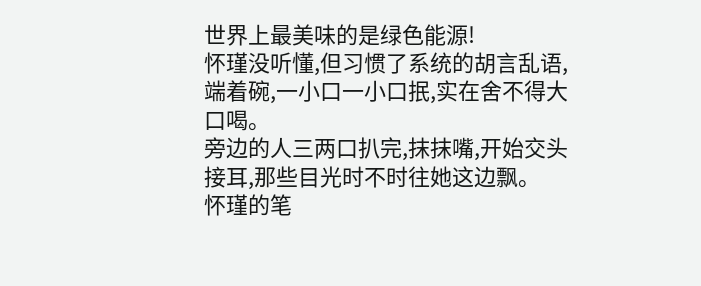世界上最美味的是绿色能源!
怀瑾没听懂,但习惯了系统的胡言乱语,端着碗,一小口一小口抿,实在舍不得大口喝。
旁边的人三两口扒完,抹抹嘴,开始交头接耳,那些目光时不时往她这边飘。
怀瑾的笔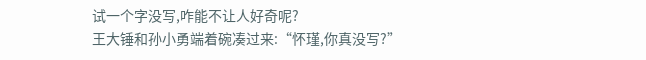试一个字没写,咋能不让人好奇呢?
王大锤和孙小勇端着碗凑过来:“怀瑾,你真没写?”